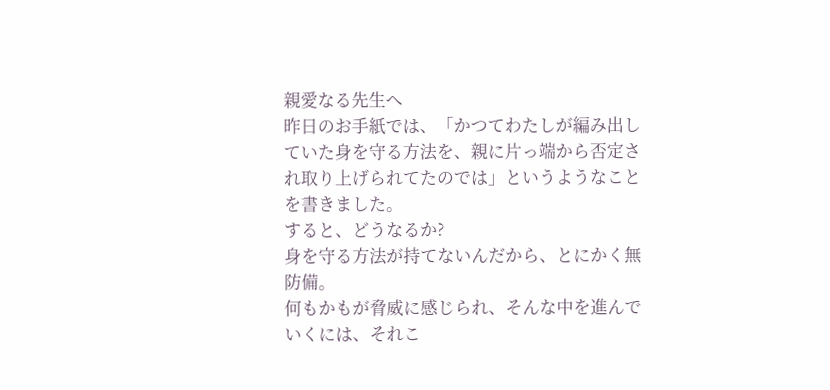親愛なる先生へ
昨日のお手紙では、「かつてわたしが編み出していた身を守る方法を、親に片っ端から否定され取り上げられてたのでは」というようなことを書きました。
すると、どうなるか?
身を守る方法が持てないんだから、とにかく無防備。
何もかもが脅威に感じられ、そんな中を進んでいくには、それこ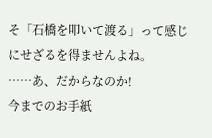そ「石橋を叩いて渡る」って感じにせざるを得ませんよね。
……あ、だからなのか!
今までのお手紙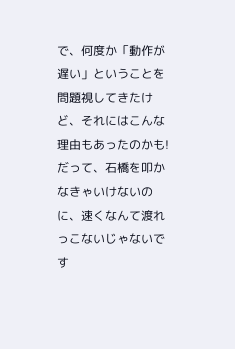で、何度か「動作が遅い」ということを問題視してきたけど、それにはこんな理由もあったのかも!
だって、石橋を叩かなきゃいけないのに、速くなんて渡れっこないじゃないです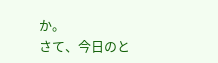か。
さて、今日のと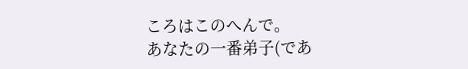ころはこのへんで。
あなたの一番弟子(であ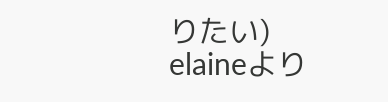りたい) elaineより